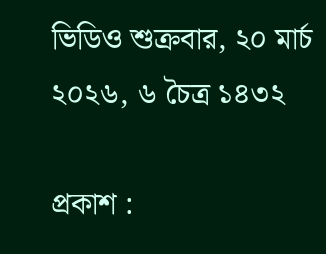ভিডিও শুক্রবার, ২০ মার্চ ২০২৬, ৬ চৈত্র ১৪৩২

প্রকাশ :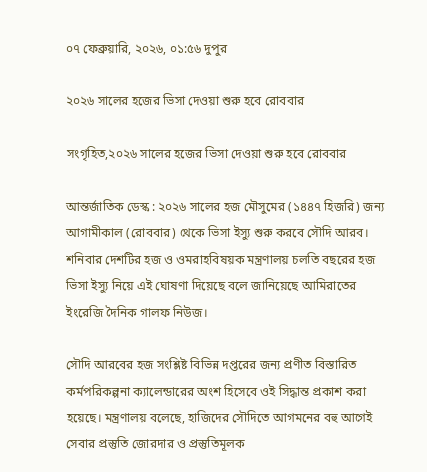০৭ ফেব্রুয়ারি, ২০২৬, ০১:৫৬ দুপুর

২০২৬ সালের হজের ভিসা দেওয়া শুরু হবে রোববার

সংগৃহিত,২০২৬ সালের হজের ভিসা দেওয়া শুরু হবে রোববার

আন্তর্জাতিক ডেস্ক : ২০২৬ সালের হজ মৌসুমের (১৪৪৭ হিজরি) জন্য আগামীকাল (রোববার) থেকে ভিসা ইস্যু শুরু করবে সৌদি আরব। শনিবার দেশটির হজ ও ওমরাহবিষয়ক মন্ত্রণালয় চলতি বছরের হজ ভিসা ইস্যু নিয়ে এই ঘোষণা দিয়েছে বলে জানিয়েছে আমিরাতের ইংরেজি দৈনিক গালফ নিউজ।

সৌদি আরবের হজ সংশ্লিষ্ট বিভিন্ন দপ্তরের জন্য প্রণীত বিস্তারিত কর্মপরিকল্পনা ক্যালেন্ডারের অংশ হিসেবে ওই সিদ্ধান্ত প্রকাশ করা হয়েছে। মন্ত্রণালয় বলেছে, হাজিদের সৌদিতে আগমনের বহু আগেই সেবার প্রস্তুতি জোরদার ও প্রস্তুতিমূলক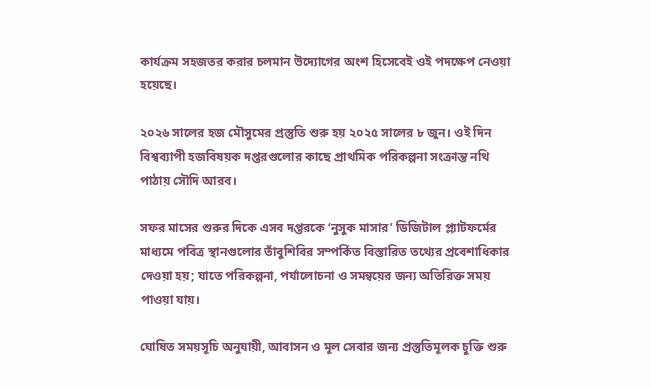কার্যক্রম সহজতর করার চলমান উদ্যোগের অংশ হিসেবেই ওই পদক্ষেপ নেওয়া হয়েছে।

২০২৬ সালের হজ মৌসুমের প্রস্তুতি শুরু হয় ২০২৫ সালের ৮ জুন। ওই দিন বিশ্বব্যাপী হজবিষয়ক দপ্তরগুলোর কাছে প্রাথমিক পরিকল্পনা সংক্রান্ত নথি পাঠায় সৌদি আরব।

সফর মাসের শুরুর দিকে এসব দপ্তরকে ‘নুসুক মাসার’ ডিজিটাল প্ল্যাটফর্মের মাধ্যমে পবিত্র স্থানগুলোর তাঁবুশিবির সম্পর্কিত বিস্তারিত তথ্যের প্রবেশাধিকার দেওয়া হয়; যাতে পরিকল্পনা, পর্যালোচনা ও সমন্বয়ের জন্য অতিরিক্ত সময় পাওয়া যায়।

ঘোষিত সময়সূচি অনুযায়ী, আবাসন ও মূল সেবার জন্য প্রস্তুতিমূলক চুক্তি শুরু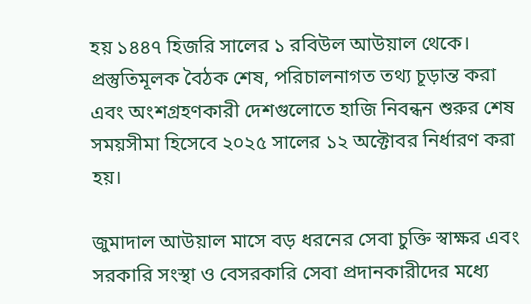হয় ১৪৪৭ হিজরি সালের ১ রবিউল আউয়াল থেকে। প্রস্তুতিমূলক বৈঠক শেষ, পরিচালনাগত তথ্য চূড়ান্ত করা এবং অংশগ্রহণকারী দেশগুলোতে হাজি নিবন্ধন শুরুর শেষ সময়সীমা হিসেবে ২০২৫ সালের ১২ অক্টোবর নির্ধারণ করা হয়।

জুমাদাল আউয়াল মাসে বড় ধরনের সেবা চুক্তি স্বাক্ষর এবং সরকারি সংস্থা ও বেসরকারি সেবা প্রদানকারীদের মধ্যে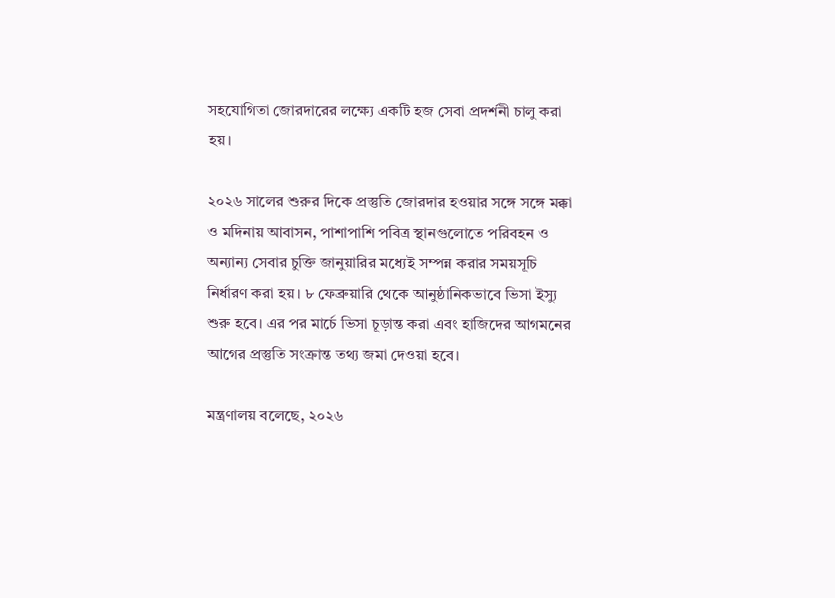সহযোগিতা জোরদারের লক্ষ্যে একটি হজ সেবা প্রদর্শনী চালু করা হয়।

২০২৬ সালের শুরুর দিকে প্রস্তুতি জোরদার হওয়ার সঙ্গে সঙ্গে মক্কা ও মদিনায় আবাসন, পাশাপাশি পবিত্র স্থানগুলোতে পরিবহন ও অন্যান্য সেবার চুক্তি জানুয়ারির মধ্যেই সম্পন্ন করার সময়সূচি নির্ধারণ করা হয়। ৮ ফেব্রুয়ারি থেকে আনুষ্ঠানিকভাবে ভিসা ইস্যু শুরু হবে। এর পর মার্চে ভিসা চূড়ান্ত করা এবং হাজিদের আগমনের আগের প্রস্তুতি সংক্রান্ত তথ্য জমা দেওয়া হবে।

মন্ত্রণালয় বলেছে, ২০২৬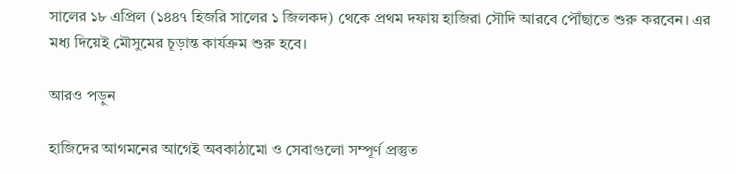সালের ১৮ এপ্রিল (১৪৪৭ হিজরি সালের ১ জিলকদ) থেকে প্রথম দফায় হাজিরা সৌদি আরবে পৌঁছাতে শুরু করবেন। এর মধ্য দিয়েই মৌসুমের চূড়ান্ত কার্যক্রম শুরু হবে।

আরও পড়ুন

হাজিদের আগমনের আগেই অবকাঠামো ও সেবাগুলো সম্পূর্ণ প্রস্তুত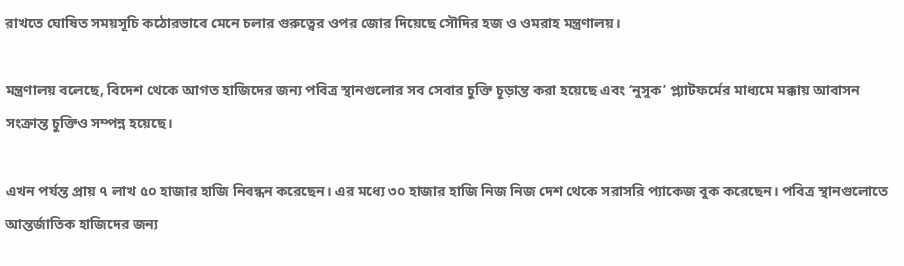রাখতে ঘোষিত সময়সূচি কঠোরভাবে মেনে চলার গুরুত্বের ওপর জোর দিয়েছে সৌদির হজ ও ওমরাহ মন্ত্রণালয়।

মন্ত্রণালয় বলেছে, বিদেশ থেকে আগত হাজিদের জন্য পবিত্র স্থানগুলোর সব সেবার চুক্তি চূড়ান্ত করা হয়েছে এবং ‘নুসুক’ প্ল্যাটফর্মের মাধ্যমে মক্কায় আবাসন সংক্রান্ত চুক্তিও সম্পন্ন হয়েছে।

এখন পর্যন্ত প্রায় ৭ লাখ ৫০ হাজার হাজি নিবন্ধন করেছেন। এর মধ্যে ৩০ হাজার হাজি নিজ নিজ দেশ থেকে সরাসরি প্যাকেজ বুক করেছেন। পবিত্র স্থানগুলোতে আন্তর্জাতিক হাজিদের জন্য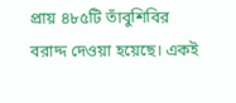প্রায় ৪৮৫টি তাঁবুশিবির বরাদ্দ দেওয়া হয়েছে। একই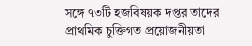সঙ্গে ৭৩টি হজবিষয়ক দপ্তর তাদের প্রাথমিক চুক্তিগত প্রয়োজনীয়তা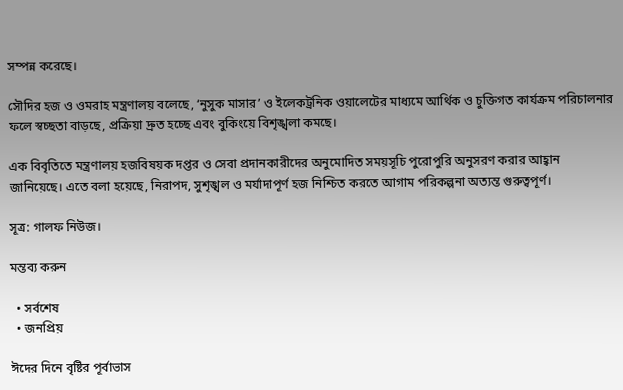সম্পন্ন করেছে।

সৌদির হজ ও ওমরাহ মন্ত্রণালয় বলেছে, ‘নুসুক মাসার’ ও ইলেকট্রনিক ওয়ালেটের মাধ্যমে আর্থিক ও চুক্তিগত কার্যক্রম পরিচালনার ফলে স্বচ্ছতা বাড়ছে, প্রক্রিয়া দ্রুত হচ্ছে এবং বুকিংয়ে বিশৃঙ্খলা কমছে।

এক বিবৃতিতে মন্ত্রণালয় হজবিষয়ক দপ্তর ও সেবা প্রদানকারীদের অনুমোদিত সময়সূচি পুরোপুরি অনুসরণ করার আহ্বান জানিয়েছে। এতে বলা হয়েছে, নিরাপদ, সুশৃঙ্খল ও মর্যাদাপূর্ণ হজ নিশ্চিত করতে আগাম পরিকল্পনা অত্যন্ত গুরুত্বপূর্ণ।

সূত্র: গালফ নিউজ।

মন্তব্য করুন

  • সর্বশেষ
  • জনপ্রিয়

ঈদের দিনে বৃষ্টির পূর্বাভাস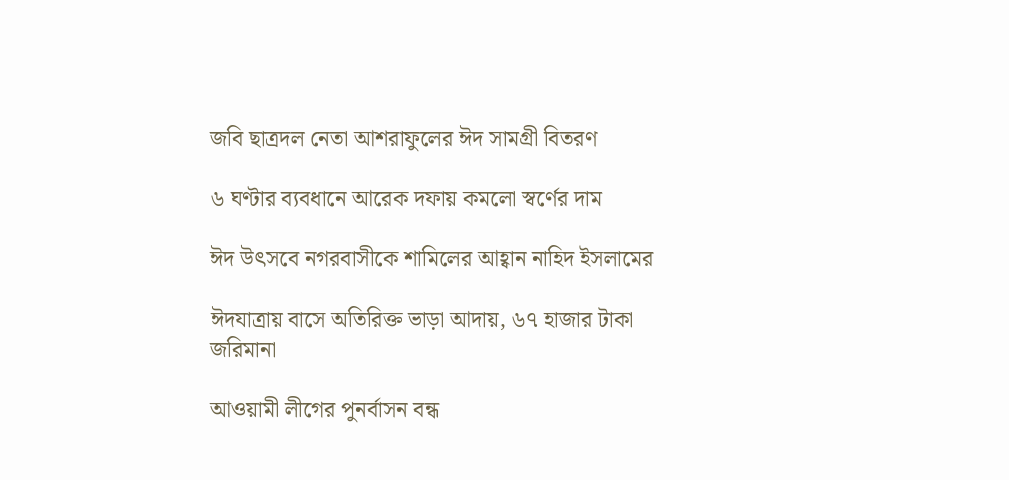জবি ছাত্রদল নেতা আশরাফুলের ঈদ সামগ্রী বিতরণ

৬ ঘণ্টার ব্যবধানে আরেক দফায় কমলো স্বর্ণের দাম

ঈদ উৎসবে নগরবাসীকে শামিলের আহ্বান নাহিদ ইসলামের

ঈদযাত্রায় বাসে অতিরিক্ত ভাড়া আদায়, ৬৭ হাজার টাকা জরিমানা

আওয়ামী লীগের পুনর্বাসন বন্ধ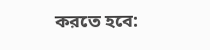করতে হবে: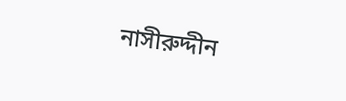নাসীরুদ্দীন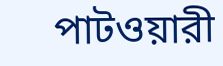পাটওয়ারী